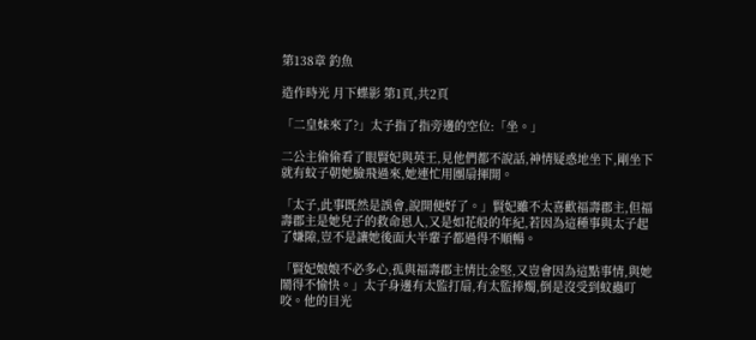第138章 釣魚

造作時光 月下蝶影 第1頁,共2頁

「二皇妹來了?」太子指了指旁邊的空位:「坐。」

二公主偷偷看了眼賢妃與英王,見他們都不說話,神情疑惑地坐下,剛坐下就有蚊子朝她臉飛過來,她連忙用團扇揮開。

「太子,此事既然是誤會,說開便好了。」賢妃雖不太喜歡福壽郡主,但福壽郡主是她兒子的救命恩人,又是如花般的年紀,若因為這種事與太子起了嫌隙,豈不是讓她後面大半輩子都過得不順暢。

「賢妃娘娘不必多心,孤與福壽郡主情比金堅,又豈會因為這點事情,與她鬧得不愉快。」太子身邊有太監打扇,有太監捧燭,倒是沒受到蚊蟲叮咬。他的目光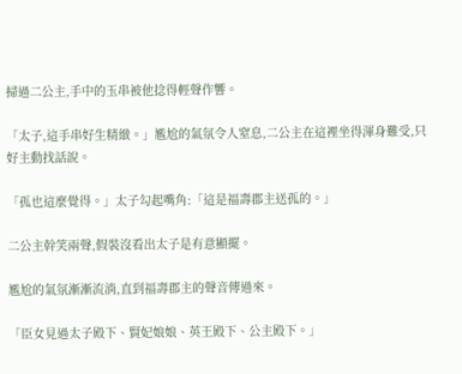掃過二公主,手中的玉串被他捻得輕聲作響。

「太子,這手串好生精緻。」尷尬的氣氛令人窒息,二公主在這裡坐得渾身難受,只好主動找話說。

「孤也這麼覺得。」太子勾起嘴角:「這是福壽郡主送孤的。」

二公主幹笑兩聲,假裝沒看出太子是有意顯擺。

尷尬的氣氛漸漸流淌,直到福壽郡主的聲音傳過來。

「臣女見過太子殿下、賢妃娘娘、英王殿下、公主殿下。」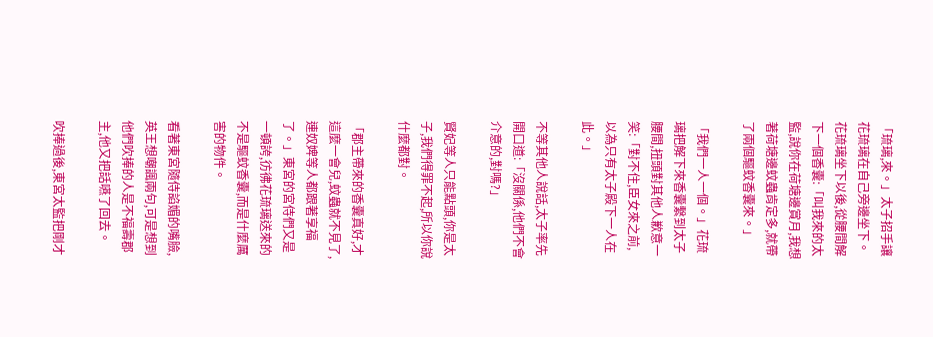「琉璃,來。」太子招手讓花琉璃在自己旁邊坐下。花琉璃坐下以後,從腰間解下一個香囊:「叫我來的太監,說你在荷塘邊賞月,我想著荷塘邊蚊蟲肯定多,就帶了兩個驅蚊香囊來。」

「我們一人一個。」花琉璃把解下來香囊繫到太子腰間,扭頭對其他人歉意一笑:「對不住,臣女來之前,以為只有太子殿下一人在此。」

不等其他人說話,太子率先開口道:「沒關係,他們不會介意的,對嗎?」

賢妃等人只能點頭,你是太子,我們得罪不起,所以你說什麼都對。

「郡主帶來的香囊真好,才這麼一會兒,蚊蟲就不見了,連奴婢等人都跟著享福了。」東宮的宮侍們又是一頓誇,彷彿花琉璃送來的不是驅蚊香囊,而是什麼厲害的物件。

看著東宮隨侍諂媚的嘴臉,英王想嘲諷兩句,可是想到他們吹捧的人是不福壽郡主,他又把話嚥了回去。

吹捧過後,東宮太監把剛才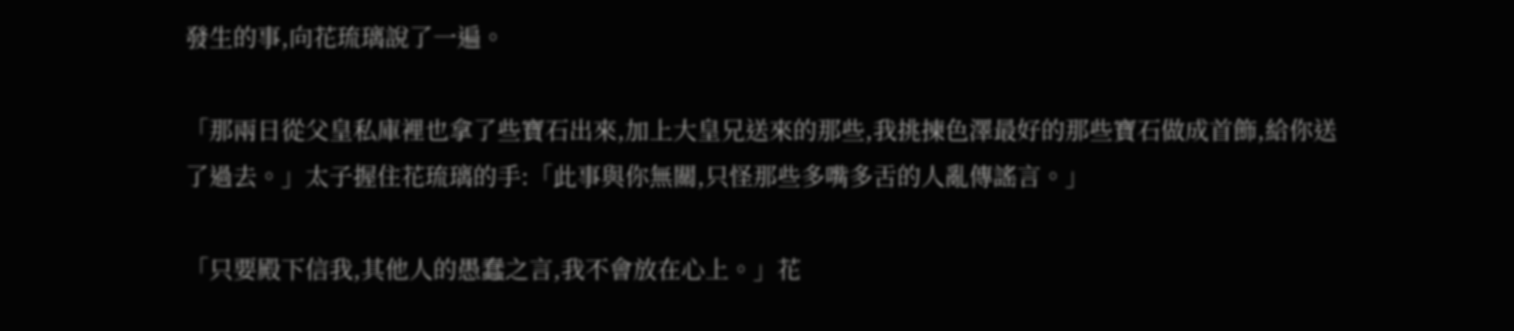發生的事,向花琉璃說了一遍。

「那兩日從父皇私庫裡也拿了些寶石出來,加上大皇兄送來的那些,我挑揀色澤最好的那些寶石做成首飾,給你送了過去。」太子握住花琉璃的手:「此事與你無關,只怪那些多嘴多舌的人亂傳謠言。」

「只要殿下信我,其他人的愚蠢之言,我不會放在心上。」花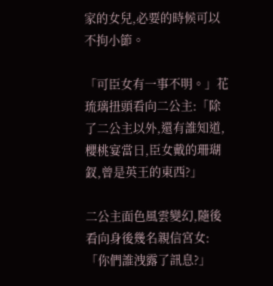家的女兒,必要的時候可以不拘小節。

「可臣女有一事不明。」花琉璃扭頭看向二公主:「除了二公主以外,還有誰知道,櫻桃宴當日,臣女戴的珊瑚釵,曾是英王的東西?」

二公主面色風雲變幻,隨後看向身後幾名親信宮女:「你們誰洩露了訊息?」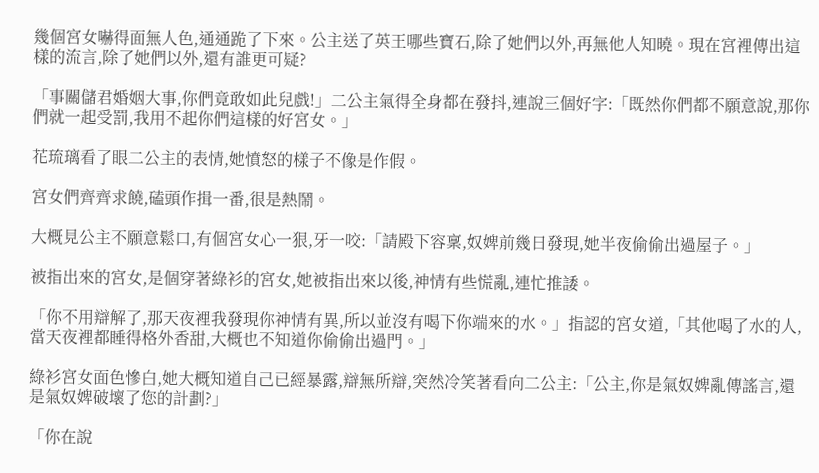幾個宮女嚇得面無人色,通通跪了下來。公主送了英王哪些寶石,除了她們以外,再無他人知曉。現在宮裡傳出這樣的流言,除了她們以外,還有誰更可疑?

「事關儲君婚姻大事,你們竟敢如此兒戲!」二公主氣得全身都在發抖,連說三個好字:「既然你們都不願意說,那你們就一起受罰,我用不起你們這樣的好宮女。」

花琉璃看了眼二公主的表情,她憤怒的樣子不像是作假。

宮女們齊齊求饒,磕頭作揖一番,很是熱鬧。

大概見公主不願意鬆口,有個宮女心一狠,牙一咬:「請殿下容稟,奴婢前幾日發現,她半夜偷偷出過屋子。」

被指出來的宮女,是個穿著綠衫的宮女,她被指出來以後,神情有些慌亂,連忙推諉。

「你不用辯解了,那天夜裡我發現你神情有異,所以並沒有喝下你端來的水。」指認的宮女道,「其他喝了水的人,當天夜裡都睡得格外香甜,大概也不知道你偷偷出過門。」

綠衫宮女面色慘白,她大概知道自己已經暴露,辯無所辯,突然冷笑著看向二公主:「公主,你是氣奴婢亂傳謠言,還是氣奴婢破壞了您的計劃?」

「你在說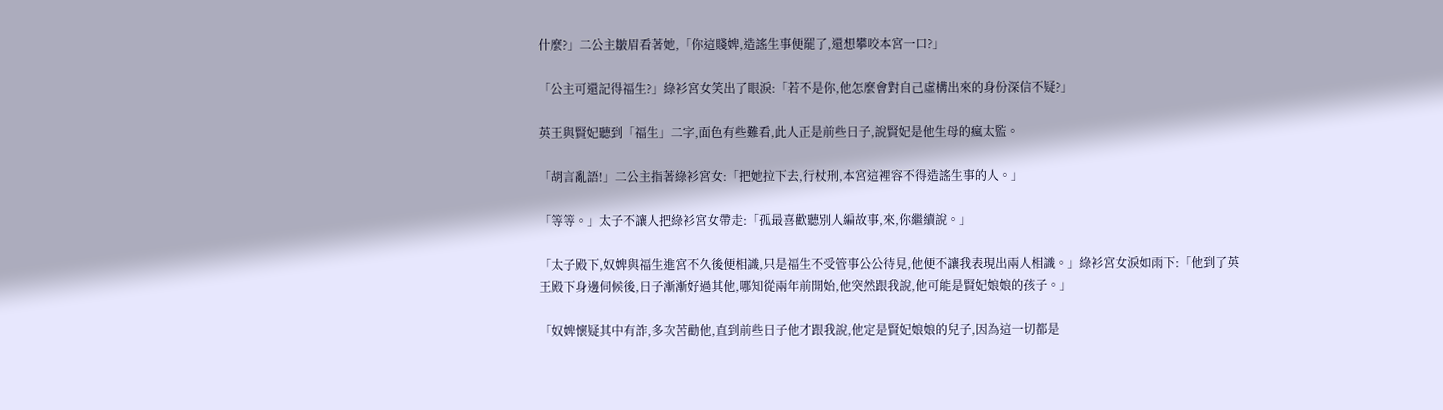什麼?」二公主皺眉看著她,「你這賤婢,造謠生事便罷了,還想攀咬本宮一口?」

「公主可還記得福生?」綠衫宮女笑出了眼淚:「若不是你,他怎麼會對自己虛構出來的身份深信不疑?」

英王與賢妃聽到「福生」二字,面色有些難看,此人正是前些日子,說賢妃是他生母的瘋太監。

「胡言亂語!」二公主指著綠衫宮女:「把她拉下去,行杖刑,本宮這裡容不得造謠生事的人。」

「等等。」太子不讓人把綠衫宮女帶走:「孤最喜歡聽別人編故事,來,你繼續說。」

「太子殿下,奴婢與福生進宮不久後便相識,只是福生不受管事公公待見,他便不讓我表現出兩人相識。」綠衫宮女淚如雨下:「他到了英王殿下身邊伺候後,日子漸漸好過其他,哪知從兩年前開始,他突然跟我說,他可能是賢妃娘娘的孩子。」

「奴婢懷疑其中有詐,多次苦勸他,直到前些日子他才跟我說,他定是賢妃娘娘的兒子,因為這一切都是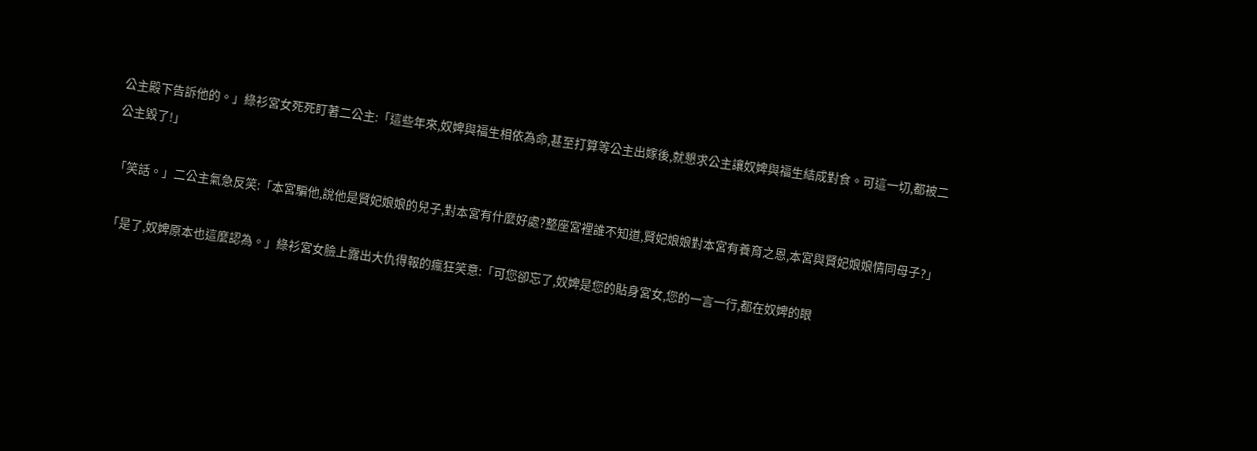公主殿下告訴他的。」綠衫宮女死死盯著二公主:「這些年來,奴婢與福生相依為命,甚至打算等公主出嫁後,就懇求公主讓奴婢與福生結成對食。可這一切,都被二公主毀了!」

「笑話。」二公主氣急反笑:「本宮騙他,說他是賢妃娘娘的兒子,對本宮有什麼好處?整座宮裡誰不知道,賢妃娘娘對本宮有養育之恩,本宮與賢妃娘娘情同母子?」

「是了,奴婢原本也這麼認為。」綠衫宮女臉上露出大仇得報的瘋狂笑意:「可您卻忘了,奴婢是您的貼身宮女,您的一言一行,都在奴婢的眼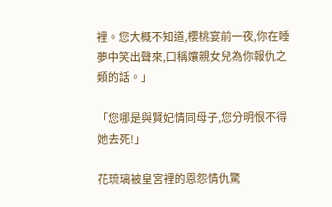裡。您大概不知道,櫻桃宴前一夜,你在睡夢中笑出聲來,口稱孃親女兒為你報仇之類的話。」

「您哪是與賢妃情同母子,您分明恨不得她去死!」

花琉璃被皇宮裡的恩怨情仇驚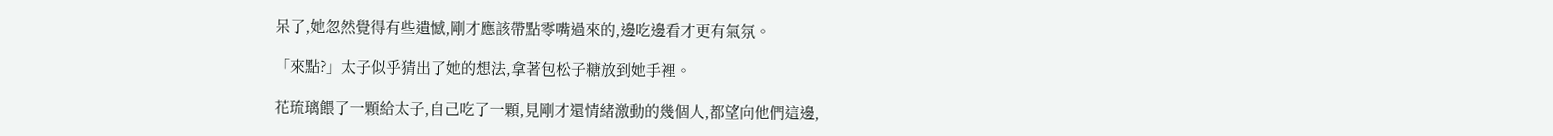呆了,她忽然覺得有些遺憾,剛才應該帶點零嘴過來的,邊吃邊看才更有氣氛。

「來點?」太子似乎猜出了她的想法,拿著包松子糖放到她手裡。

花琉璃餵了一顆給太子,自己吃了一顆,見剛才還情緒激動的幾個人,都望向他們這邊,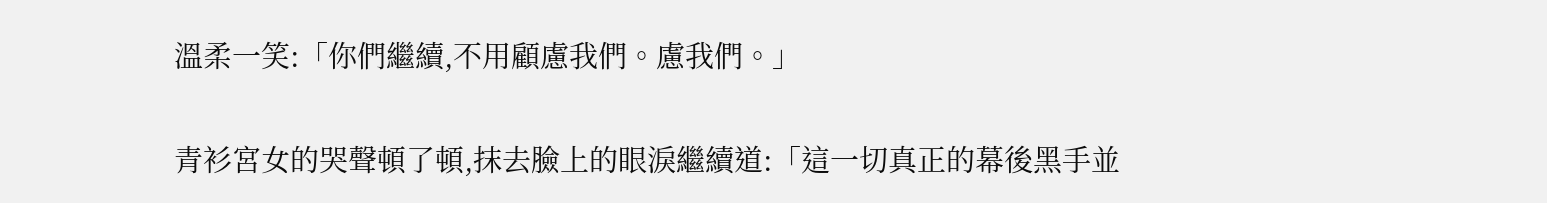溫柔一笑:「你們繼續,不用顧慮我們。慮我們。」

青衫宮女的哭聲頓了頓,抹去臉上的眼淚繼續道:「這一切真正的幕後黑手並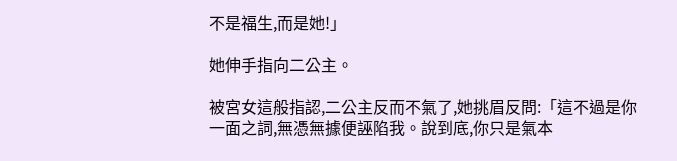不是福生,而是她!」

她伸手指向二公主。

被宮女這般指認,二公主反而不氣了,她挑眉反問:「這不過是你一面之詞,無憑無據便誣陷我。說到底,你只是氣本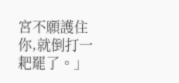宮不願護住你,就倒打一耙罷了。」